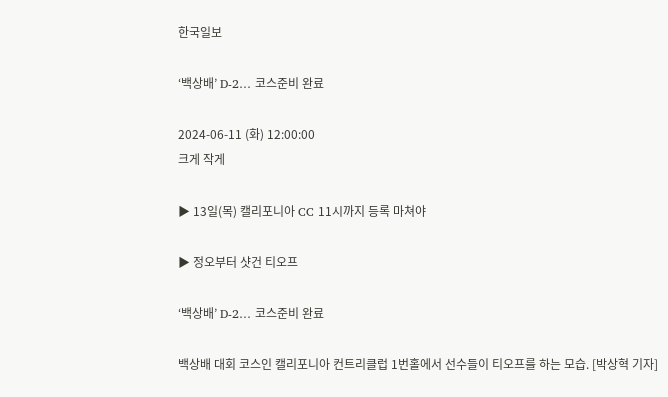한국일보

‘백상배’ D-2… 코스준비 완료

2024-06-11 (화) 12:00:00
크게 작게

▶ 13일(목) 캘리포니아 CC 11시까지 등록 마쳐야

▶ 정오부터 샷건 티오프

‘백상배’ D-2… 코스준비 완료

백상배 대회 코스인 캘리포니아 컨트리클럽 1번홀에서 선수들이 티오프를 하는 모습. [박상혁 기자]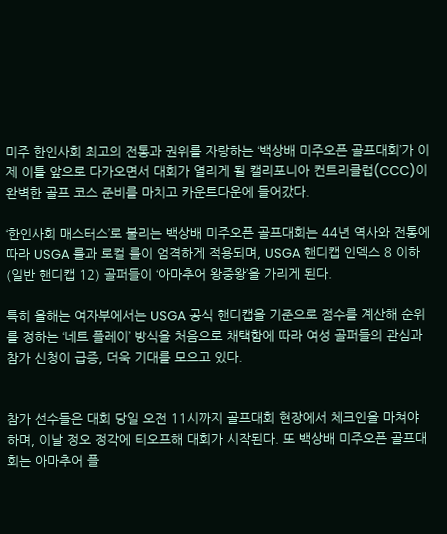미주 한인사회 최고의 전통과 권위를 자랑하는 ‘백상배 미주오픈 골프대회’가 이제 이틀 앞으로 다가오면서 대회가 열리게 될 캘리포니아 컨트리클럽(CCC)이 완벽한 골프 코스 준비를 마치고 카운트다운에 들어갔다.

‘한인사회 매스터스’로 불리는 백상배 미주오픈 골프대회는 44년 역사와 전통에 따라 USGA 룰과 로컬 룰이 엄격하게 적용되며, USGA 핸디캡 인덱스 8 이하(일반 핸디캡 12) 골퍼들이 ‘아마추어 왕중왕’을 가리게 된다.

특히 올해는 여자부에서는 USGA 공식 핸디캡을 기준으로 점수를 계산해 순위를 정하는 ‘네트 플레이’ 방식을 처음으로 채택함에 따라 여성 골퍼들의 관심과 참가 신청이 급증, 더욱 기대를 모으고 있다.


참가 선수들은 대회 당일 오전 11시까지 골프대회 현장에서 체크인을 마쳐야 하며, 이날 정오 정각에 티오프해 대회가 시작된다. 또 백상배 미주오픈 골프대회는 아마추어 플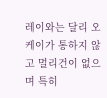레이와는 달리 오케이가 통하지 않고 멀리건이 없으며 특히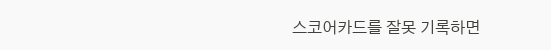스코어카드를 잘못 기록하면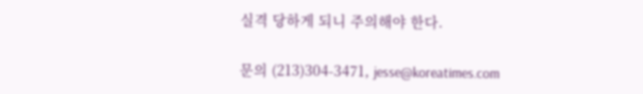실격 당하게 되니 주의해야 한다.

문의 (213)304-3471, jesse@koreatimes.com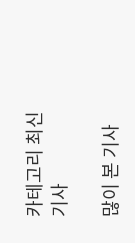카테고리 최신기사

많이 본 기사